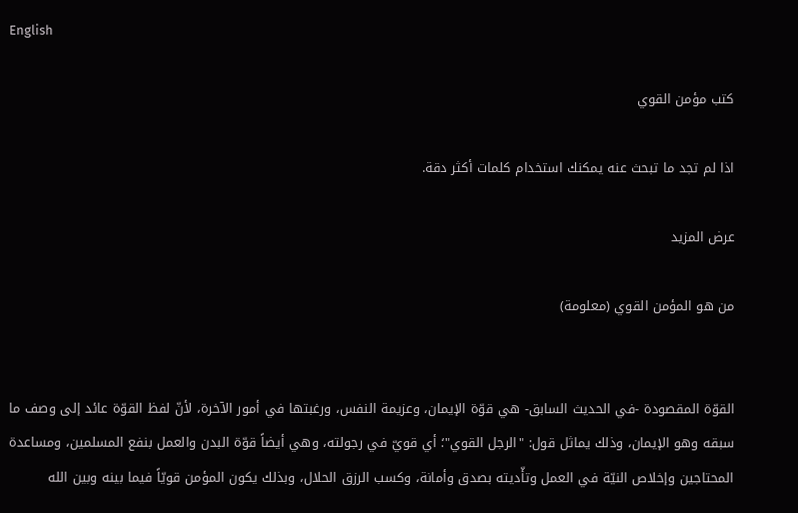English

كتب مؤمن القوي

اذا لم تجد ما تبحث عنه يمكنك استخدام كلمات أكثر دقة.

عرض المزيد

من هو المؤمن القوي (معلومة)


القوّة المقصودة -في الحديث السابق- هي قوّة الإيمان، وعزيمة النفس، ورغبتها في أمور الآخرة، لأنّ لفظ القوّة عائد إلى وصف ما سبقه وهو الإيمان، وذلك يماثل قول: "الرجل القوي"؛ أي قويّ في رجولته، وهي أيضاً قوّة البدن والعمل بنفع المسلمين، ومساعدة المحتاجين وإخلاص النيّة في العمل وتأّديته بصدق وأمانة، وكسب الرزق الحلال، وبذلك يكون المؤمن قويّاً فيما بينه وبين الله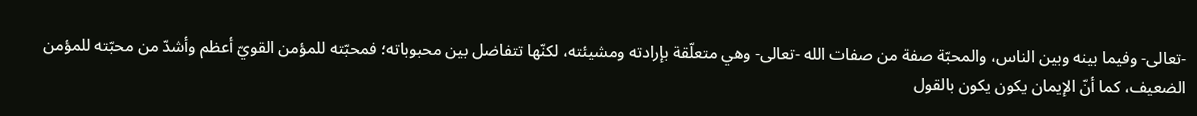-تعالى- وفيما بينه وبين الناس، والمحبّة صفة من صفات الله -تعالى- وهي متعلّقة بإرادته ومشيئته، لكنّها تتفاضل بين محبوباته؛ فمحبّته للمؤمن القويّ أعظم وأشدّ من محبّته للمؤمن الضعيف، كما أنّ الإيمان يكون يكون بالقول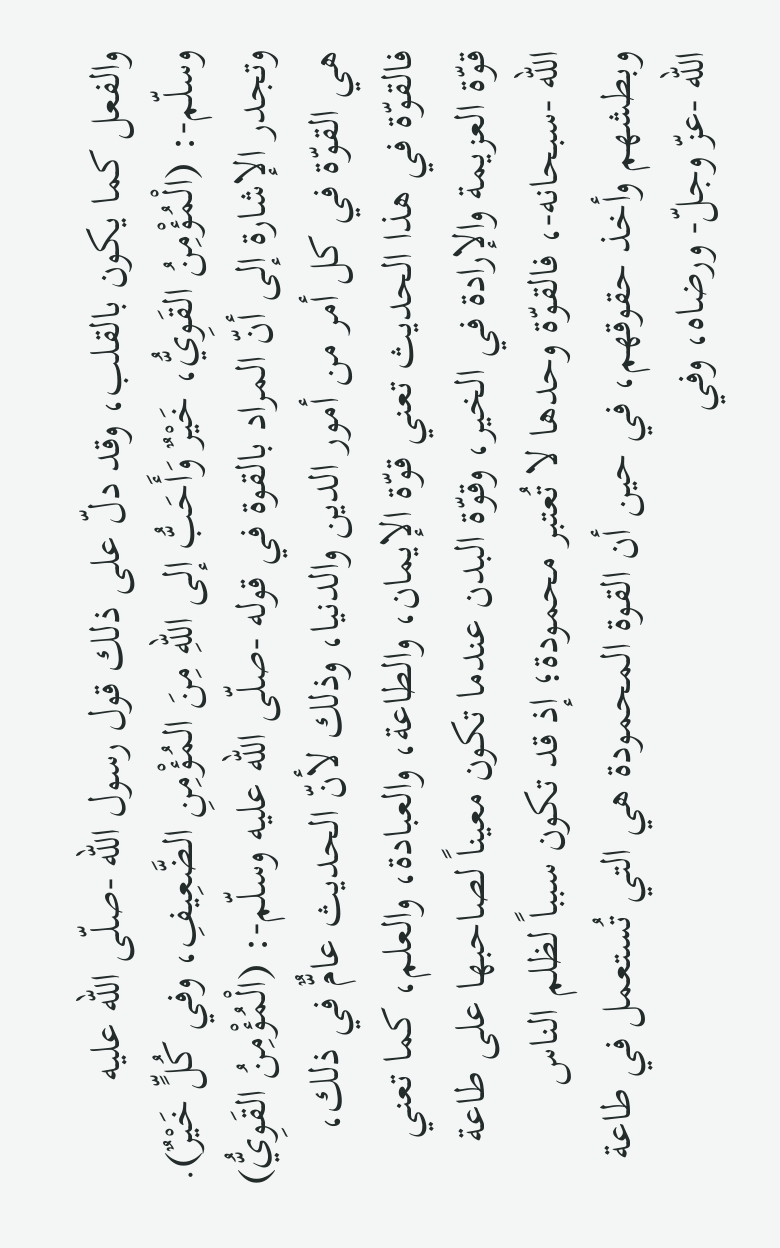والفعل كما يكون بالقلب، وقد دلّ على ذلك قول رسول الله -صلّى الله عليه وسلّم-: (الْمُؤْمِنُ القَوِيُّ، خَيْرٌ وَأَحَبُّ إلى اللهِ مِنَ المُؤْمِنِ الضَّعِيفِ، وفي كُلٍّ خَيْرٌ). وتجدر الإشارة إلى أنّ المراد بالقوة في قوله -صلّى الله عليه وسلّم-: (الْمُؤْمِنُ القَوِيُّ) هي القوّة في كل أمر من أمور الدين والدنيا، وذلك لأنّ الحديث عامٌّ في ذلك، فالقوّة في هذا الحديث تعني قوّة الإيمان، والطاعة، والعبادة، والعلم، كما تعني قوّة العزيمة والإرادة في الخير، وقوّة البدن عندما تكون معيناً لصاحبها على طاعة الله -سبحانه-، فالقوّة وحدها لا تُعتبر محمودة؛ إذ قد تكون سبباً لظلم الناس وبطشهم وأخذ حقوقهم، في حين أن القوة المحمودة هي التي تُستعمل في طاعة الله -عزّ وجلّ- ورضاه، وفي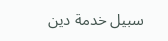سبيل خدمة دين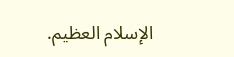الإسلام العظيم.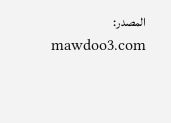المصدر: mawdoo3.com